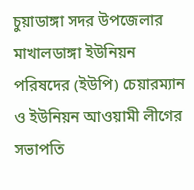চুয়াডাঙ্গা সদর উপজেলার মাখালডাঙ্গা ইউনিয়ন পরিষদের (ইউপি) চেয়ারম্যান ও ইউনিয়ন আওয়ামী লীগের সভাপতি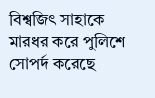বিশ্বজিৎ সাহাকে মারধর করে পুলিশে সোপর্দ করেছে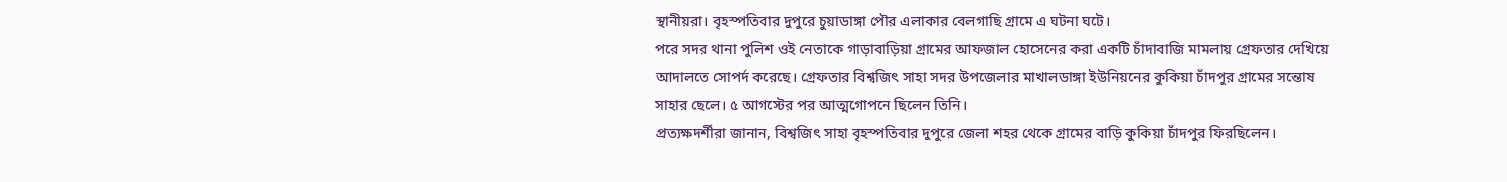স্থানীয়রা। বৃহস্পতিবার দুপুরে চুয়াডাঙ্গা পৌর এলাকার বেলগাছি গ্রামে এ ঘটনা ঘটে।
পরে সদর থানা পুলিশ ওই নেতাকে গাড়াবাড়িয়া গ্রামের আফজাল হোসেনের করা একটি চাঁদাবাজি মামলায় গ্রেফতার দেখিয়ে আদালতে সোপর্দ করেছে। গ্রেফতার বিশ্বজিৎ সাহা সদর উপজেলার মাখালডাঙ্গা ইউনিয়নের কুকিয়া চাঁদপুর গ্রামের সন্তোষ সাহার ছেলে। ৫ আগস্টের পর আত্মগোপনে ছিলেন তিনি।
প্রত্যক্ষদর্শীরা জানান, বিশ্বজিৎ সাহা বৃহস্পতিবার দুপুরে জেলা শহর থেকে গ্রামের বাড়ি কুকিয়া চাঁদপুর ফিরছিলেন।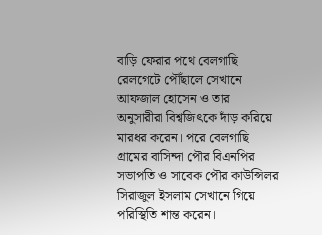বাড়ি ফেরার পথে বেলগাছি রেলগেটে পৌঁছালে সেখানে আফজাল হোসেন ও তার অনুসারীরা বিশ্বজিৎকে দাঁড় করিয়ে মারধর করেন। পরে বেলগাছি গ্রামের বাসিন্দা পৌর বিএনপির সভাপতি ও সাবেক পৌর কাউন্সিলর সিরাজুল ইসলাম সেখানে গিয়ে পরিস্থিতি শান্ত করেন।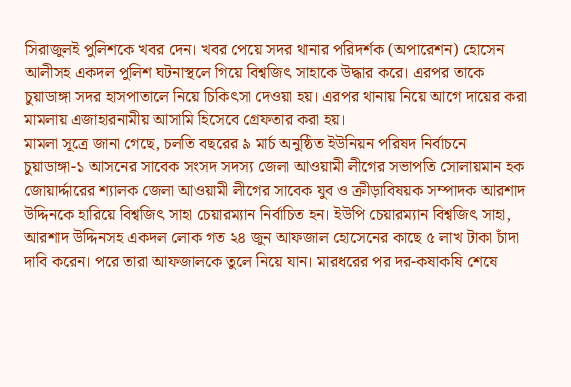সিরাজুলই পুলিশকে খবর দেন। খবর পেয়ে সদর থানার পরিদর্শক (অপারেশন) হোসেন আলীসহ একদল পুলিশ ঘটনাস্থলে গিয়ে বিশ্বজিৎ সাহাকে উদ্ধার করে। এরপর তাকে চুয়াডাঙ্গা সদর হাসপাতালে নিয়ে চিকিৎসা দেওয়া হয়। এরপর থানায় নিয়ে আগে দায়ের করা মামলায় এজাহারনামীয় আসামি হিসেবে গ্রেফতার করা হয়।
মামলা সূত্রে জানা গেছে, চলতি বছরের ৯ মার্চ অনুষ্ঠিত ইউনিয়ন পরিষদ নির্বাচনে চুয়াডাঙ্গা-১ আসনের সাবেক সংসদ সদস্য জেলা আওয়ামী লীগের সভাপতি সোলায়মান হক জোয়ার্দ্দারের শ্যালক জেলা আওয়ামী লীগের সাবেক যুব ও ক্রীড়াবিষয়ক সম্পাদক আরশাদ উদ্দিনকে হারিয়ে বিশ্বজিৎ সাহা চেয়ারম্যান নির্বাচিত হন। ইউপি চেয়ারম্যান বিশ্বজিৎ সাহা, আরশাদ উদ্দিনসহ একদল লোক গত ২৪ জুন আফজাল হোসেনের কাছে ৫ লাখ টাকা চাঁদা দাবি করেন। পরে তারা আফজালকে তুলে নিয়ে যান। মারধরের পর দর-কষাকষি শেষে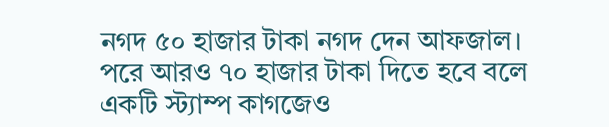নগদ ৫০ হাজার টাকা নগদ দেন আফজাল। পরে আরও ৭০ হাজার টাকা দিতে হবে বলে একটি স্ট্যাম্প কাগজেও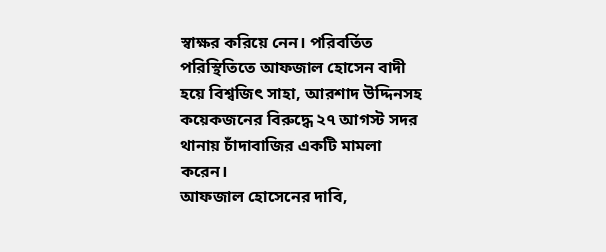স্বাক্ষর করিয়ে নেন। পরিবর্তিত পরিস্থিতিতে আফজাল হোসেন বাদী হয়ে বিশ্বজিৎ সাহা, আরশাদ উদ্দিনসহ কয়েকজনের বিরুদ্ধে ২৭ আগস্ট সদর থানায় চাঁদাবাজির একটি মামলা করেন।
আফজাল হোসেনের দাবি,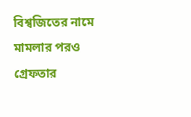বিশ্বজিতের নামে মামলার পরও গ্রেফতার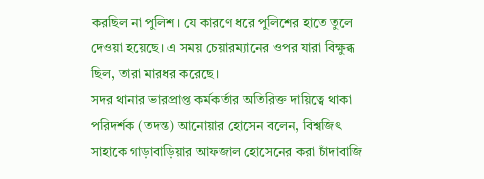করছিল না পুলিশ। যে কারণে ধরে পুলিশের হাতে তুলে দেওয়া হয়েছে। এ সময় চেয়ারম্যানের ওপর যারা বিক্ষুব্ধ ছিল, তারা মারধর করেছে।
সদর থানার ভারপ্রাপ্ত কর্মকর্তার অতিরিক্ত দায়িত্বে থাকা পরিদর্শক (তদন্ত) আনোয়ার হোসেন বলেন, বিশ্বজিৎ সাহাকে গাড়াবাড়িয়ার আফজাল হোসেনের করা চাঁদাবাজি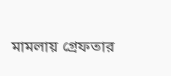মামলায় গ্রেফতার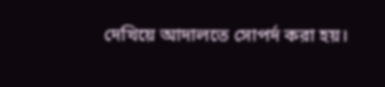দেখিয়ে আদালতে সোপর্দ করা হয়।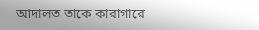আদালত তাকে কারাগারে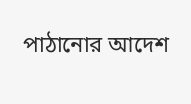পাঠানোর আদেশ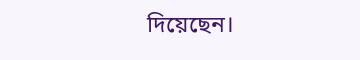দিয়েছেন।